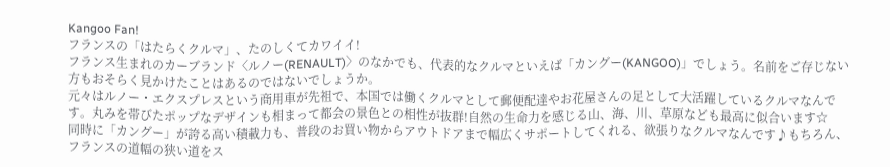Kangoo Fan!
フランスの「はたらくクルマ」、たのしくてカワイイ!
フランス生まれのカーブランド〈ルノー(RENAULT)〉のなかでも、代表的なクルマといえば「カングー(KANGOO)」でしょう。名前をご存じない方もおそらく見かけたことはあるのではないでしょうか。
元々はルノー・エクスプレスという商用車が先祖で、本国では働くクルマとして郵便配達やお花屋さんの足として大活躍しているクルマなんです。丸みを帯びたポップなデザインも相まって都会の景色との相性が抜群!自然の生命力を感じる山、海、川、草原なども最高に似合います☆
同時に「カングー」が誇る高い積載力も、普段のお買い物からアウトドアまで幅広くサポートしてくれる、欲張りなクルマなんです♪もちろん、フランスの道幅の狭い道をス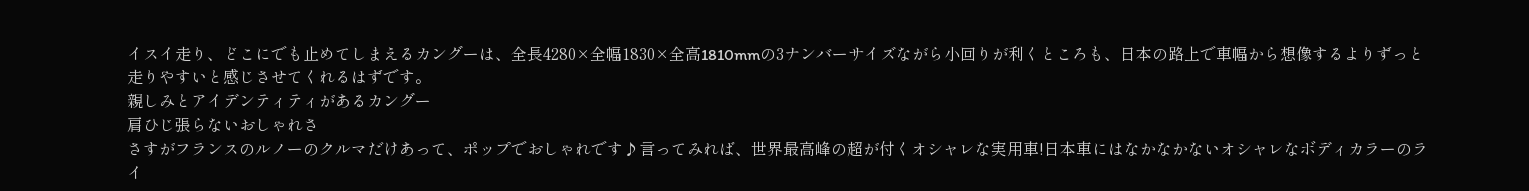イスイ走り、どこにでも止めてしまえるカングーは、全長4280×全幅1830×全高1810mmの3ナンバーサイズながら小回りが利くところも、日本の路上で車幅から想像するよりずっと走りやすいと感じさせてくれるはずです。
親しみとアイデンティティがあるカングー
肩ひじ張らないおしゃれさ
さすがフランスのルノーのクルマだけあって、ポップでおしゃれです♪言ってみれば、世界最高峰の超が付くオシャレな実用車!日本車にはなかなかないオシャレなボディカラーのライ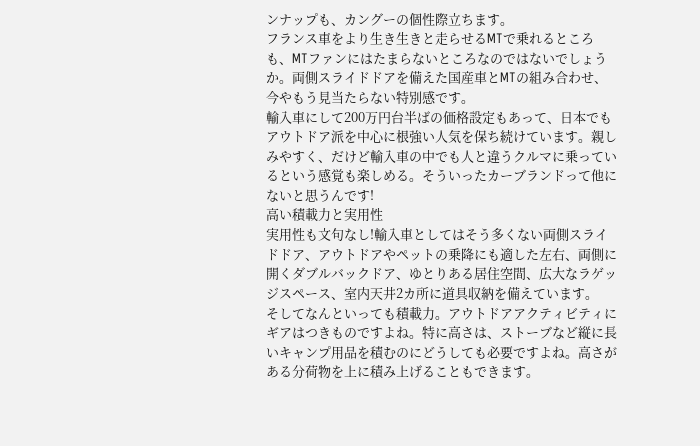ンナップも、カングーの個性際立ちます。
フランス車をより生き生きと走らせるMTで乗れるところも、MTファンにはたまらないところなのではないでしょうか。両側スライドドアを備えた国産車とMTの組み合わせ、今やもう見当たらない特別感です。
輸入車にして200万円台半ばの価格設定もあって、日本でもアウトドア派を中心に根強い人気を保ち続けています。親しみやすく、だけど輸入車の中でも人と違うクルマに乗っているという感覚も楽しめる。そういったカーブランドって他にないと思うんです!
高い積載力と実用性
実用性も文句なし!輸入車としてはそう多くない両側スライドドア、アウトドアやペットの乗降にも適した左右、両側に開くダブルバックドア、ゆとりある居住空間、広大なラゲッジスペース、室内天井2カ所に道具収納を備えています。
そしてなんといっても積載力。アウトドアアクティビティにギアはつきものですよね。特に高さは、ストーブなど縦に長いキャンプ用品を積むのにどうしても必要ですよね。高さがある分荷物を上に積み上げることもできます。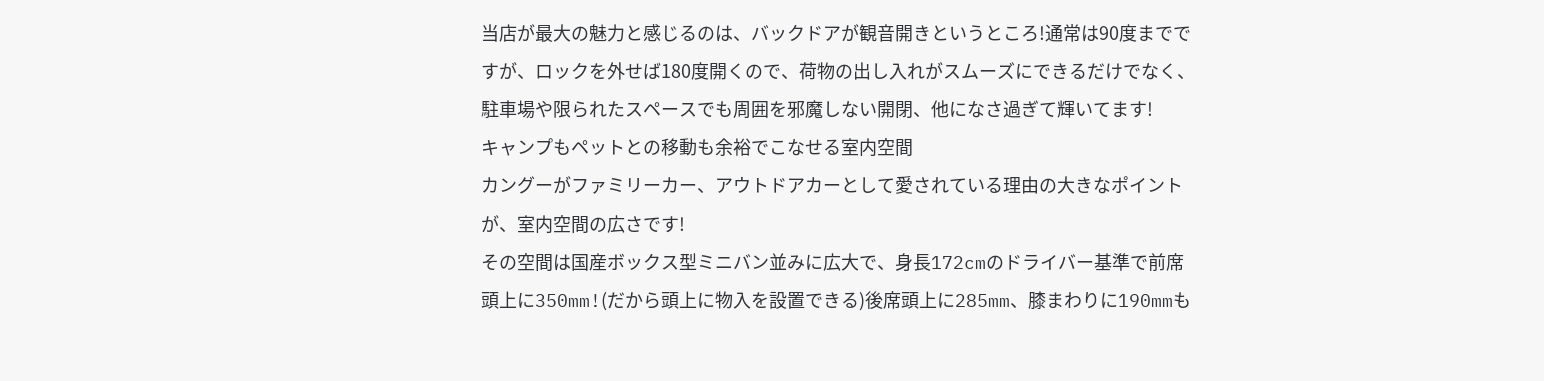当店が最大の魅力と感じるのは、バックドアが観音開きというところ!通常は90度までですが、ロックを外せば180度開くので、荷物の出し入れがスムーズにできるだけでなく、駐車場や限られたスペースでも周囲を邪魔しない開閉、他になさ過ぎて輝いてます!
キャンプもペットとの移動も余裕でこなせる室内空間
カングーがファミリーカー、アウトドアカーとして愛されている理由の大きなポイントが、室内空間の広さです!
その空間は国産ボックス型ミニバン並みに広大で、身長172cmのドライバー基準で前席頭上に350mm!(だから頭上に物入を設置できる)後席頭上に285mm、膝まわりに190mmも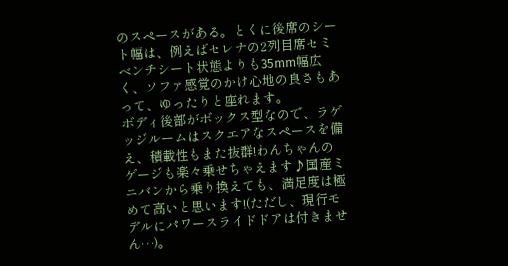のスペースがある。とくに後席のシート幅は、例えばセレナの2列目席セミベンチシート状態よりも35mm幅広く、ソファ感覚のかけ心地の良さもあって、ゆったりと座れます。
ボディ後部がボックス型なので、ラゲッジルームはスクエアなスペースを備え、積載性もまた抜群!わんちゃんのゲージも楽々乗せちゃえます♪国産ミニバンから乗り換えても、満足度は極めて高いと思います!(ただし、現行モデルにパワースライドドアは付きません…)。